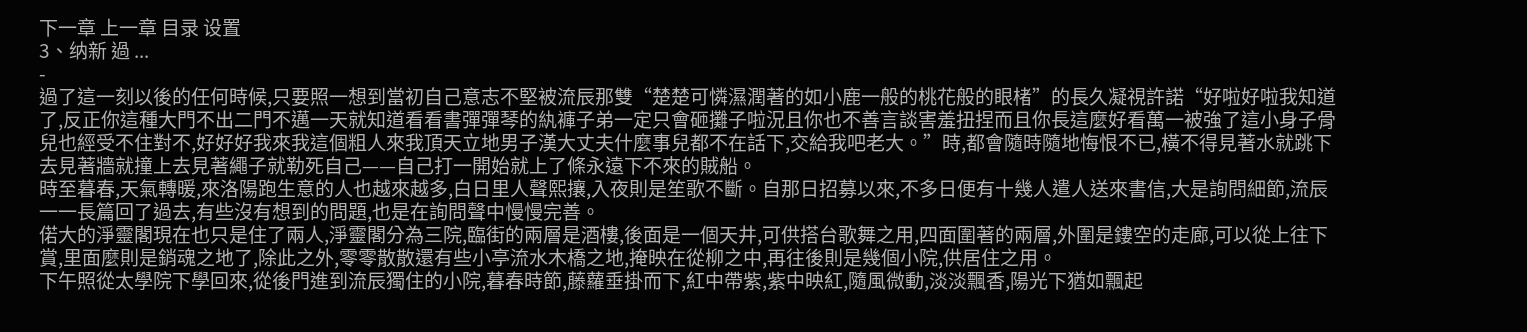下一章 上一章 目录 设置
3、纳新 過 ...
-
過了這一刻以後的任何時候,只要照一想到當初自己意志不堅被流辰那雙“楚楚可憐濕潤著的如小鹿一般的桃花般的眼楮”的長久凝視許諾“好啦好啦我知道了,反正你這種大門不出二門不邁一天就知道看看書彈彈琴的紈褲子弟一定只會砸攤子啦況且你也不善言談害羞扭捏而且你長這麼好看萬一被強了這小身子骨兒也經受不住對不,好好好我來我這個粗人來我頂天立地男子漢大丈夫什麼事兒都不在話下,交給我吧老大。”時,都會隨時隨地悔恨不已,橫不得見著水就跳下去見著牆就撞上去見著繩子就勒死自己——自己打一開始就上了條永遠下不來的賊船。
時至暮春,天氣轉暖,來洛陽跑生意的人也越來越多,白日里人聲熙攘,入夜則是笙歌不斷。自那日招募以來,不多日便有十幾人遣人送來書信,大是詢問細節,流辰一一長篇回了過去,有些沒有想到的問題,也是在詢問聲中慢慢完善。
偌大的淨靈閣現在也只是住了兩人,淨靈閣分為三院,臨街的兩層是酒樓,後面是一個天井,可供搭台歌舞之用,四面圍著的兩層,外圍是鏤空的走廊,可以從上往下賞,里面麼則是銷魂之地了,除此之外,零零散散還有些小亭流水木橋之地,掩映在從柳之中,再往後則是幾個小院,供居住之用。
下午照從太學院下學回來,從後門進到流辰獨住的小院,暮春時節,藤蘿垂掛而下,紅中帶紫,紫中映紅,隨風微動,淡淡飄香,陽光下猶如飄起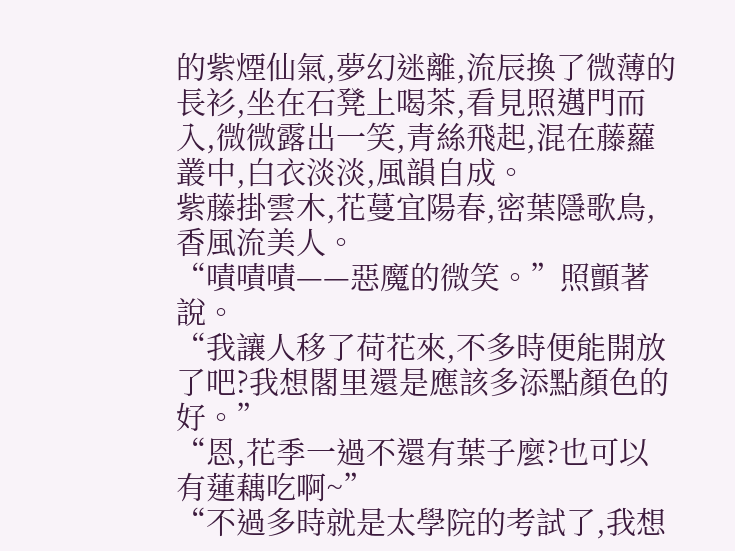的紫煙仙氣,夢幻迷離,流辰換了微薄的長衫,坐在石凳上喝茶,看見照邁門而入,微微露出一笑,青絲飛起,混在藤蘿叢中,白衣淡淡,風韻自成。
紫藤掛雲木,花蔓宜陽春,密葉隱歌鳥,香風流美人。
“嘖嘖嘖——惡魔的微笑。”照顫著說。
“我讓人移了荷花來,不多時便能開放了吧?我想閣里還是應該多添點顏色的好。”
“恩,花季一過不還有葉子麼?也可以有蓮藕吃啊~”
“不過多時就是太學院的考試了,我想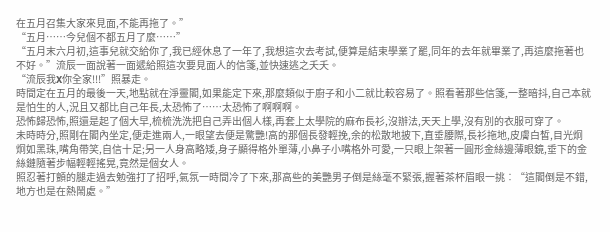在五月召集大家來見面,不能再拖了。”
“五月……今兒個不都五月了麼……”
“五月末六月初,這事兒就交給你了,我已經休息了一年了,我想這次去考試,便算是結束學業了罷,同年的去年就畢業了,再這麼拖著也不好。”流辰一面說著一面遞給照這次要見面人的信箋,並快速逃之夭夭。
“流辰我X你全家!!!”照暴走。
時間定在五月的最後一天,地點就在淨靈閣,如果能定下來,那麼類似于廚子和小二就比較容易了。照看著那些信箋,一整暗抖,自己本就是怕生的人,況且又都比自己年長,太恐怖了……太恐怖了啊啊啊。
恐怖歸恐怖,照還是起了個大早,梳梳洗洗把自己弄出個人樣,再套上太學院的麻布長衫,沒辦法,天天上學,沒有別的衣服可穿了。
未時時分,照剛在閣內坐定,便走進兩人,一眼望去便是驚艷!高的那個長發輕挽,余的松散地披下,直垂腰際,長衫拖地,皮膚白皙,目光炯炯如黑珠,嘴角帶笑,自信十足;另一人身高略矮,身子顯得格外單薄,小鼻子小嘴格外可愛,一只眼上架著一圓形金絲邊薄眼鏡,垂下的金絲鏈隨著步幅輕輕搖晃,竟然是個女人。
照忍著打顫的腿走過去勉強打了招呼,氣氛一時間冷了下來,那高些的美艷男子倒是絲毫不緊張,握著茶杯眉眼一挑︰“這閣倒是不錯,地方也是在熱鬧處。”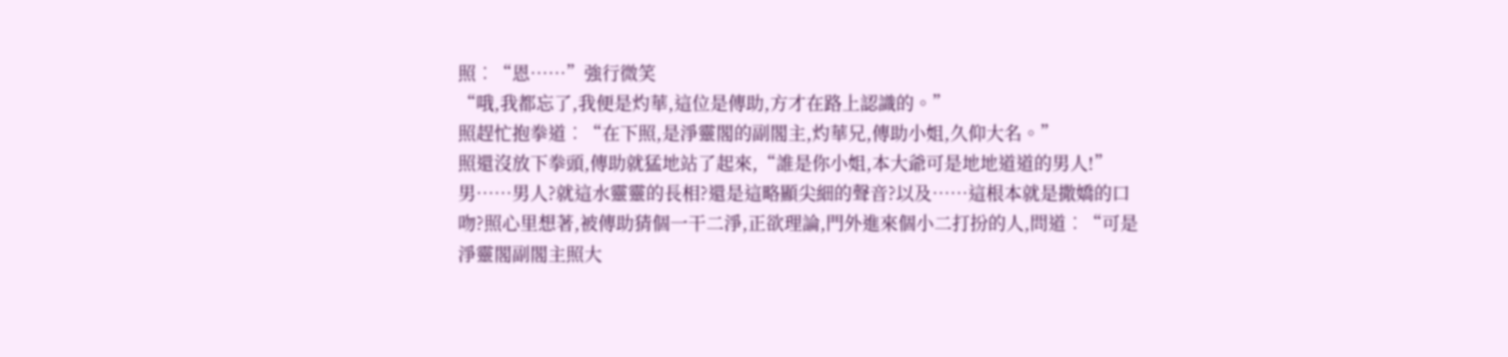照︰“恩……”強行微笑
“哦,我都忘了,我便是灼華,這位是傳助,方才在路上認識的。”
照趕忙抱拳道︰“在下照,是淨靈閣的副閣主,灼華兄,傳助小姐,久仰大名。”
照還沒放下拳頭,傳助就猛地站了起來,“誰是你小姐,本大爺可是地地道道的男人!”
男……男人?就這水靈靈的長相?還是這略顯尖細的聲音?以及……這根本就是撒嬌的口吻?照心里想著,被傳助猜個一干二淨,正欲理論,門外進來個小二打扮的人,問道︰“可是淨靈閣副閣主照大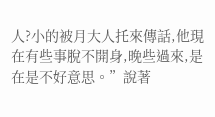人?小的被月大人托來傳話,他現在有些事脫不開身,晚些過來,是在是不好意思。”說著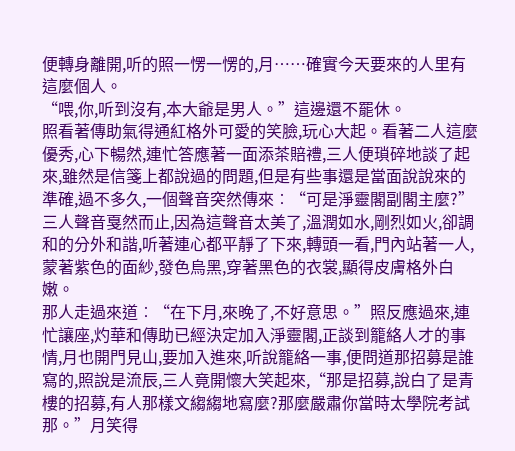便轉身離開,听的照一愣一愣的,月……確實今天要來的人里有這麼個人。
“喂,你,听到沒有,本大爺是男人。”這邊還不罷休。
照看著傳助氣得通紅格外可愛的笑臉,玩心大起。看著二人這麼優秀,心下暢然,連忙答應著一面添茶賠禮,三人便瑣碎地談了起來,雖然是信箋上都說過的問題,但是有些事還是當面說說來的準確,過不多久,一個聲音突然傳來︰“可是淨靈閣副閣主麼?”三人聲音戛然而止,因為這聲音太美了,溫潤如水,剛烈如火,卻調和的分外和諧,听著連心都平靜了下來,轉頭一看,門內站著一人,蒙著紫色的面紗,發色烏黑,穿著黑色的衣裳,顯得皮膚格外白嫩。
那人走過來道︰“在下月,來晚了,不好意思。”照反應過來,連忙讓座,灼華和傳助已經決定加入淨靈閣,正談到籠絡人才的事情,月也開門見山,要加入進來,听說籠絡一事,便問道那招募是誰寫的,照說是流辰,三人竟開懷大笑起來,“那是招募,說白了是青樓的招募,有人那樣文縐縐地寫麼?那麼嚴肅你當時太學院考試那。”月笑得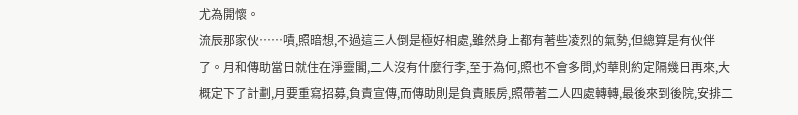尤為開懷。
流辰那家伙……嘖,照暗想,不過這三人倒是極好相處,雖然身上都有著些凌烈的氣勢,但總算是有伙伴了。月和傳助當日就住在淨靈閣,二人沒有什麼行李,至于為何,照也不會多問,灼華則約定隔幾日再來,大概定下了計劃,月要重寫招募,負責宣傳,而傳助則是負責賬房,照帶著二人四處轉轉,最後來到後院,安排二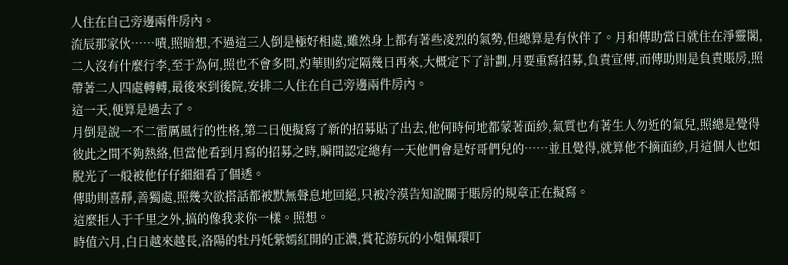人住在自己旁邊兩件房內。
流辰那家伙……嘖,照暗想,不過這三人倒是極好相處,雖然身上都有著些凌烈的氣勢,但總算是有伙伴了。月和傳助當日就住在淨靈閣,二人沒有什麼行李,至于為何,照也不會多問,灼華則約定隔幾日再來,大概定下了計劃,月要重寫招募,負責宣傳,而傳助則是負責賬房,照帶著二人四處轉轉,最後來到後院,安排二人住在自己旁邊兩件房內。
這一天,便算是過去了。
月倒是說一不二雷厲風行的性格,第二日便擬寫了新的招募貼了出去,他何時何地都蒙著面紗,氣質也有著生人勿近的氣兒,照總是覺得彼此之間不夠熱絡,但當他看到月寫的招募之時,瞬間認定總有一天他們會是好哥們兒的……並且覺得,就算他不摘面紗,月這個人也如脫光了一般被他仔仔細細看了個透。
傳助則喜靜,善獨處,照幾次欲搭話都被默無聲息地回絕,只被冷漠告知說關于賬房的規章正在擬寫。
這麼拒人于千里之外,搞的像我求你一樣。照想。
時值六月,白日越來越長,洛陽的牡丹奼紫嫣紅開的正濃,賞花游玩的小姐佩環叮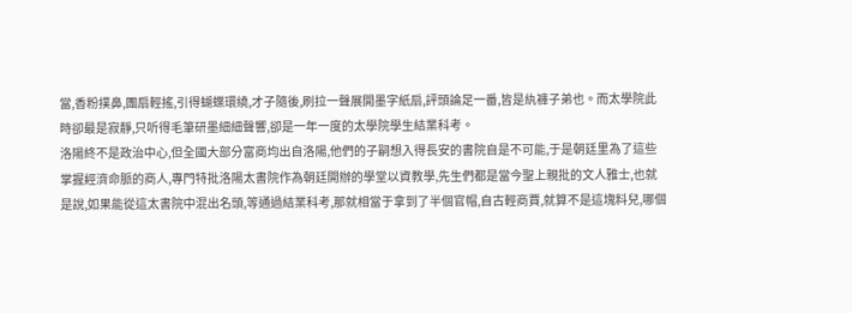當,香粉撲鼻,團扇輕搖,引得蝴蝶環繞,才子隨後,刷拉一聲展開墨字紙扇,評頭論足一番,皆是紈褲子弟也。而太學院此時卻最是寂靜,只听得毛筆研墨細細聲響,卻是一年一度的太學院學生結業科考。
洛陽終不是政治中心,但全國大部分富商均出自洛陽,他們的子嗣想入得長安的書院自是不可能,于是朝廷里為了這些掌握經濟命脈的商人,專門特批洛陽太書院作為朝廷開辦的學堂以資教學,先生們都是當今聖上親批的文人雅士,也就是說,如果能從這太書院中混出名頭,等通過結業科考,那就相當于拿到了半個官帽,自古輕商賈,就算不是這塊料兒,哪個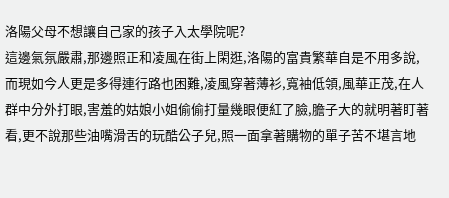洛陽父母不想讓自己家的孩子入太學院呢?
這邊氣氛嚴肅,那邊照正和凌風在街上閑逛,洛陽的富貴繁華自是不用多說,而現如今人更是多得連行路也困難,凌風穿著薄衫,寬袖低領,風華正茂,在人群中分外打眼,害羞的姑娘小姐偷偷打量幾眼便紅了臉,膽子大的就明著盯著看,更不說那些油嘴滑舌的玩酷公子兒,照一面拿著購物的單子苦不堪言地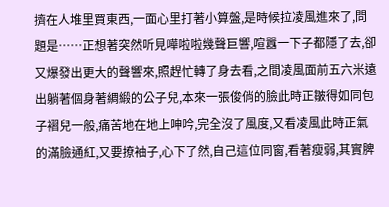擠在人堆里買東西,一面心里打著小算盤,是時候拉凌風進來了,問題是……正想著突然听見嘩啦啦幾聲巨響,喧囂一下子都隱了去,卻又爆發出更大的聲響來,照趕忙轉了身去看,之間凌風面前五六米遠出躺著個身著綢緞的公子兒,本來一張俊俏的臉此時正皺得如同包子褶兒一般,痛苦地在地上呻吟,完全沒了風度,又看凌風此時正氣的滿臉通紅,又要撩袖子,心下了然,自己這位同窗,看著瘦弱,其實脾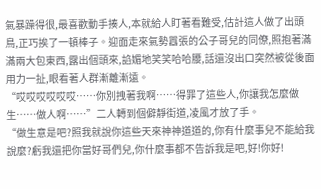氣暴躁得很,最喜歡動手揍人,本就給人盯著看難受,估計這人做了出頭鳥,正巧挨了一頓棒子。迎面走來氣勢囂張的公子哥兒的同僚,照抱著滿滿兩大包東西,露出個頭來,諂媚地笑笑哈哈腰,話還沒出口突然被從後面用力一扯,眼看著人群漸離漸遠。
“哎哎哎哎哎哎……你別拽著我啊……得罪了這些人,你讓我怎麼做生……做人啊……”二人轉到個僻靜街道,凌風才放了手。
“做生意是吧?照我就說你這些天來神神道道的,你有什麼事兒不能給我說麼?虧我還把你當好哥們兒,你什麼事都不告訴我是吧,好!你好!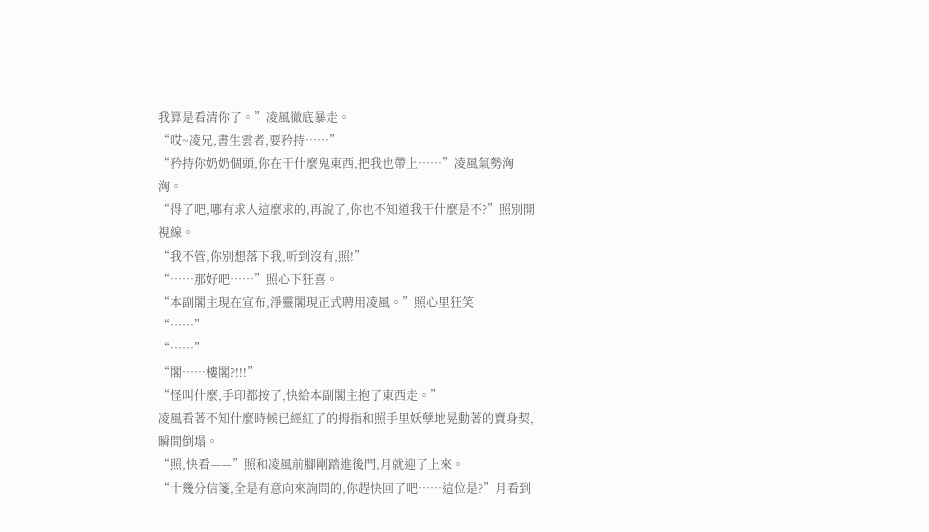我算是看清你了。”凌風徹底暴走。
“哎~凌兄,書生雲者,要矜持……”
“矜持你奶奶個頭,你在干什麼鬼東西,把我也帶上……”凌風氣勢洶洶。
“得了吧,哪有求人這麼求的,再說了,你也不知道我干什麼是不?”照別開視線。
“我不管,你別想落下我,听到沒有,照!”
“……那好吧……”照心下狂喜。
“本副閣主現在宣布,淨靈閣現正式聘用凌風。”照心里狂笑
“……”
“……”
“閣……樓閣?!!!”
“怪叫什麼,手印都按了,快給本副閣主抱了東西走。”
凌風看著不知什麼時候已經紅了的拇指和照手里妖孽地晃動著的賣身契,瞬間倒塌。
“照,快看——”照和凌風前腳剛踏進後門,月就迎了上來。
“十幾分信箋,全是有意向來詢問的,你趕快回了吧……這位是?”月看到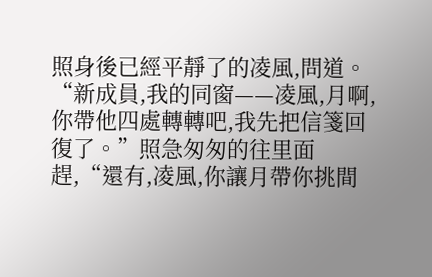照身後已經平靜了的凌風,問道。
“新成員,我的同窗——凌風,月啊,你帶他四處轉轉吧,我先把信箋回復了。”照急匆匆的往里面趕,“還有,凌風,你讓月帶你挑間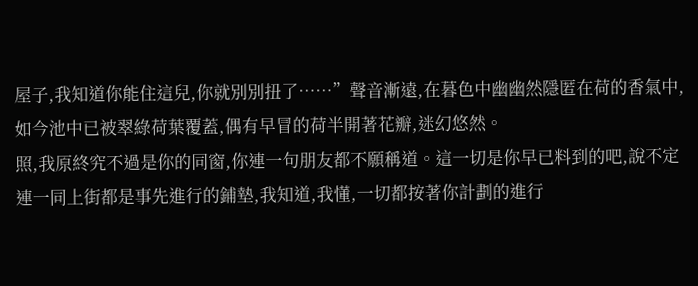屋子,我知道你能住這兒,你就別別扭了……”聲音漸遠,在暮色中幽幽然隱匿在荷的香氣中,如今池中已被翠綠荷葉覆蓋,偶有早冒的荷半開著花瓣,迷幻悠然。
照,我原終究不過是你的同窗,你連一句朋友都不願稱道。這一切是你早已料到的吧,說不定連一同上街都是事先進行的鋪墊,我知道,我懂,一切都按著你計劃的進行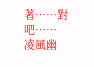著……對吧……
凌風幽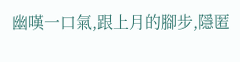幽嘆一口氣,跟上月的腳步,隱匿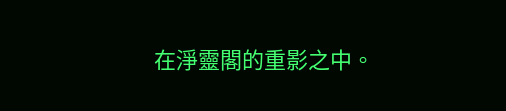在淨靈閣的重影之中。